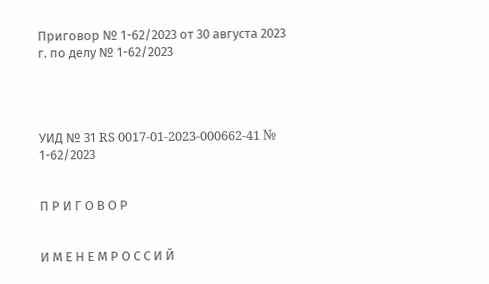Приговор № 1-62/2023 от 30 августа 2023 г. по делу № 1-62/2023




УИД № 31 RS 0017-01-2023-000662-41 № 1-62/2023


П Р И Г О В О Р


И М Е Н Е М Р О С С И Й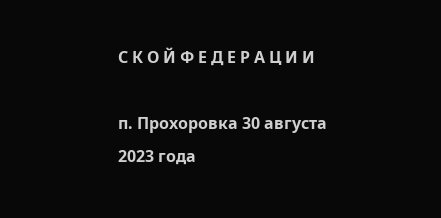С К О Й Ф Е Д Е Р А Ц И И

п. Прохоровка 30 августа 2023 года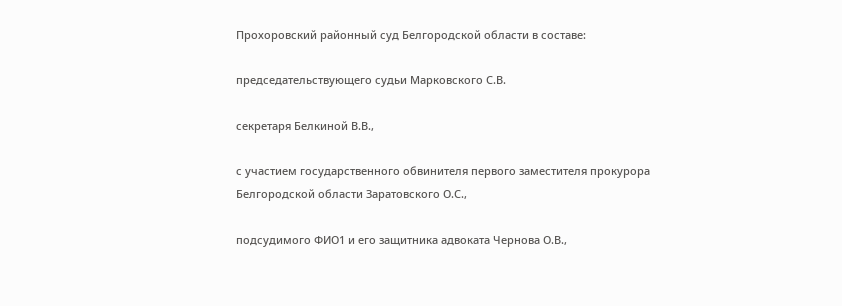Прохоровский районный суд Белгородской области в составе:

председательствующего судьи Марковского С.В.

секретаря Белкиной В.В.,

с участием государственного обвинителя первого заместителя прокурора Белгородской области Заратовского О.С.,

подсудимого ФИО1 и его защитника адвоката Чернова О.В.,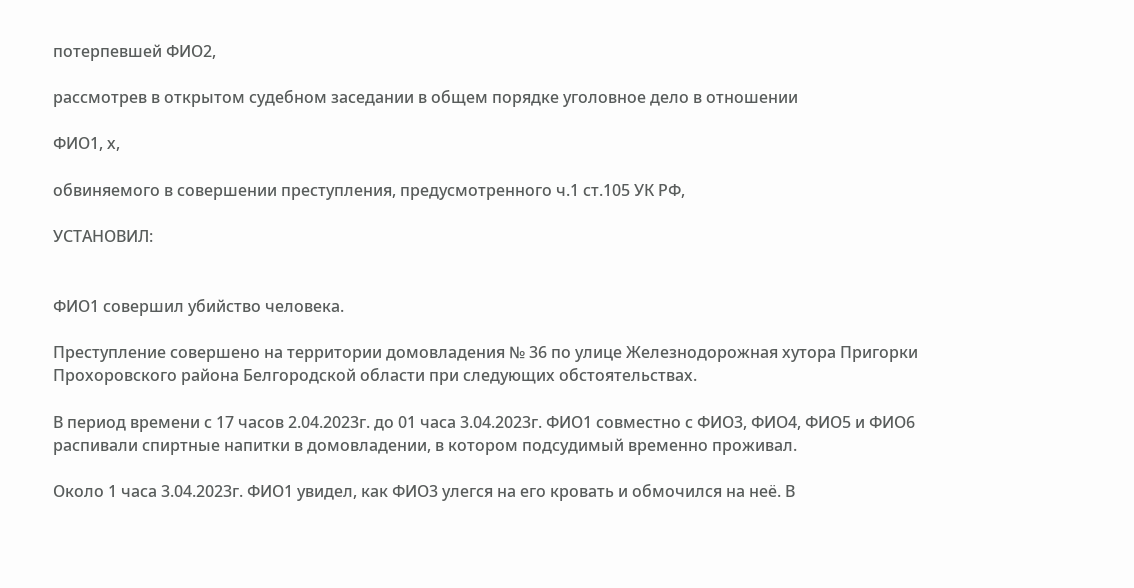потерпевшей ФИО2,

рассмотрев в открытом судебном заседании в общем порядке уголовное дело в отношении

ФИО1, х,

обвиняемого в совершении преступления, предусмотренного ч.1 ст.105 УК РФ,

УСТАНОВИЛ:


ФИО1 совершил убийство человека.

Преступление совершено на территории домовладения № 36 по улице Железнодорожная хутора Пригорки Прохоровского района Белгородской области при следующих обстоятельствах.

В период времени с 17 часов 2.04.2023г. до 01 часа 3.04.2023г. ФИО1 совместно с ФИО3, ФИО4, ФИО5 и ФИО6 распивали спиртные напитки в домовладении, в котором подсудимый временно проживал.

Около 1 часа 3.04.2023г. ФИО1 увидел, как ФИО3 улегся на его кровать и обмочился на неё. В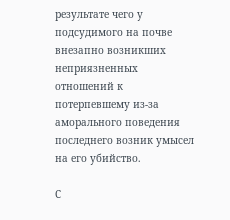результате чего у подсудимого на почве внезапно возникших неприязненных отношений к потерпевшему из-за аморального поведения последнего возник умысел на его убийство.

С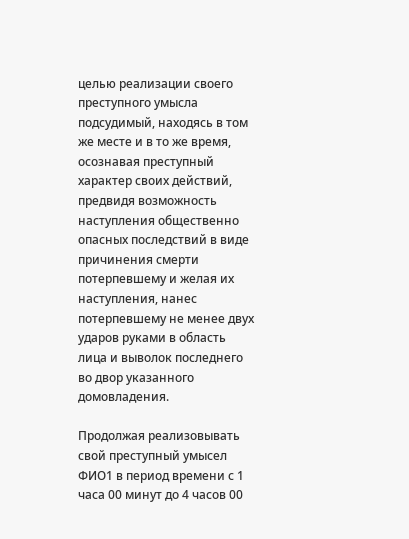целью реализации своего преступного умысла подсудимый, находясь в том же месте и в то же время, осознавая преступный характер своих действий, предвидя возможность наступления общественно опасных последствий в виде причинения смерти потерпевшему и желая их наступления, нанес потерпевшему не менее двух ударов руками в область лица и выволок последнего во двор указанного домовладения.

Продолжая реализовывать свой преступный умысел ФИО1 в период времени с 1 часа 00 минут до 4 часов 00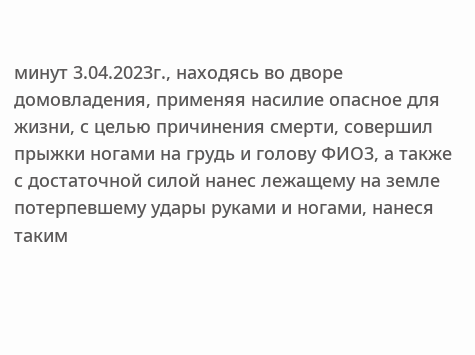минут 3.04.2023г., находясь во дворе домовладения, применяя насилие опасное для жизни, с целью причинения смерти, совершил прыжки ногами на грудь и голову ФИО3, а также с достаточной силой нанес лежащему на земле потерпевшему удары руками и ногами, нанеся таким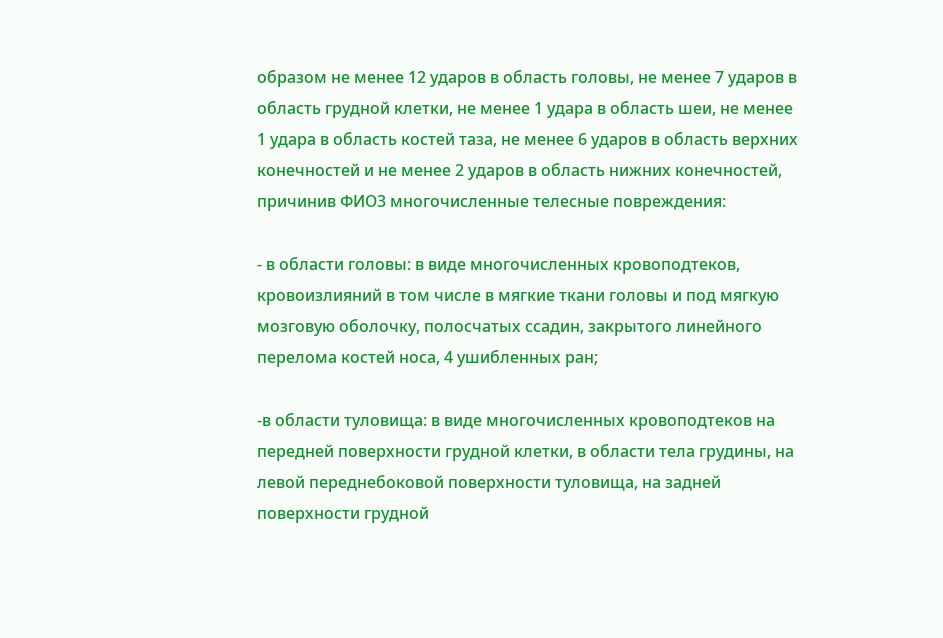образом не менее 12 ударов в область головы, не менее 7 ударов в область грудной клетки, не менее 1 удара в область шеи, не менее 1 удара в область костей таза, не менее 6 ударов в область верхних конечностей и не менее 2 ударов в область нижних конечностей, причинив ФИО3 многочисленные телесные повреждения:

- в области головы: в виде многочисленных кровоподтеков, кровоизлияний в том числе в мягкие ткани головы и под мягкую мозговую оболочку, полосчатых ссадин, закрытого линейного перелома костей носа, 4 ушибленных ран;

-в области туловища: в виде многочисленных кровоподтеков на передней поверхности грудной клетки, в области тела грудины, на левой переднебоковой поверхности туловища, на задней поверхности грудной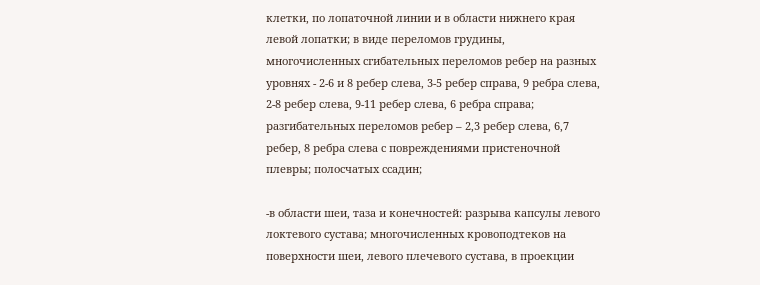клетки, по лопаточной линии и в области нижнего края левой лопатки; в виде переломов грудины, многочисленных сгибательных переломов ребер на разных уровнях - 2-6 и 8 ребер слева, 3-5 ребер справа, 9 ребра слева, 2-8 ребер слева, 9-11 ребер слева, 6 ребра справа; разгибательных переломов ребер – 2,3 ребер слева, 6,7 ребер, 8 ребра слева с повреждениями пристеночной плевры; полосчатых ссадин;

-в области шеи, таза и конечностей: разрыва капсулы левого локтевого сустава; многочисленных кровоподтеков на поверхности шеи, левого плечевого сустава, в проекции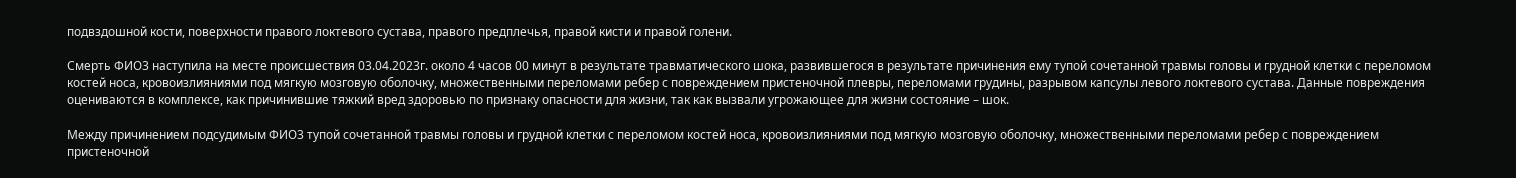подвздошной кости, поверхности правого локтевого сустава, правого предплечья, правой кисти и правой голени.

Смерть ФИО3 наступила на месте происшествия 03.04.2023г. около 4 часов 00 минут в результате травматического шока, развившегося в результате причинения ему тупой сочетанной травмы головы и грудной клетки с переломом костей носа, кровоизлияниями под мягкую мозговую оболочку, множественными переломами ребер с повреждением пристеночной плевры, переломами грудины, разрывом капсулы левого локтевого сустава. Данные повреждения оцениваются в комплексе, как причинившие тяжкий вред здоровью по признаку опасности для жизни, так как вызвали угрожающее для жизни состояние – шок.

Между причинением подсудимым ФИО3 тупой сочетанной травмы головы и грудной клетки с переломом костей носа, кровоизлияниями под мягкую мозговую оболочку, множественными переломами ребер с повреждением пристеночной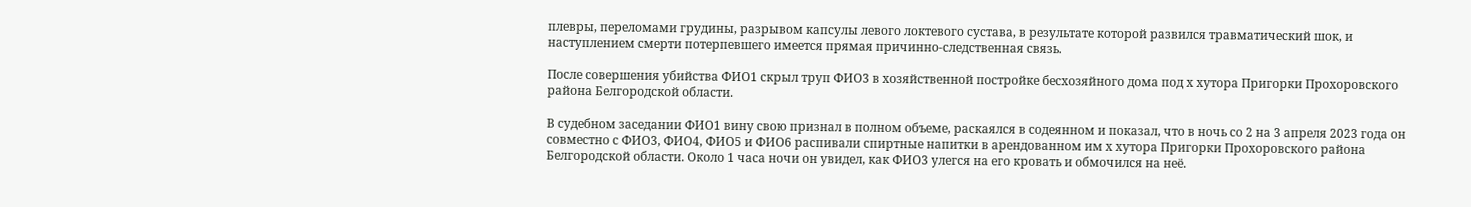плевры, переломами грудины, разрывом капсулы левого локтевого сустава, в результате которой развился травматический шок, и наступлением смерти потерпевшего имеется прямая причинно-следственная связь.

После совершения убийства ФИО1 скрыл труп ФИО3 в хозяйственной постройке бесхозяйного дома под х хутора Пригорки Прохоровского района Белгородской области.

В судебном заседании ФИО1 вину свою признал в полном объеме, раскаялся в содеянном и показал, что в ночь со 2 на 3 апреля 2023 года он совместно с ФИО3, ФИО4, ФИО5 и ФИО6 распивали спиртные напитки в арендованном им х хутора Пригорки Прохоровского района Белгородской области. Около 1 часа ночи он увидел, как ФИО3 улегся на его кровать и обмочился на неё.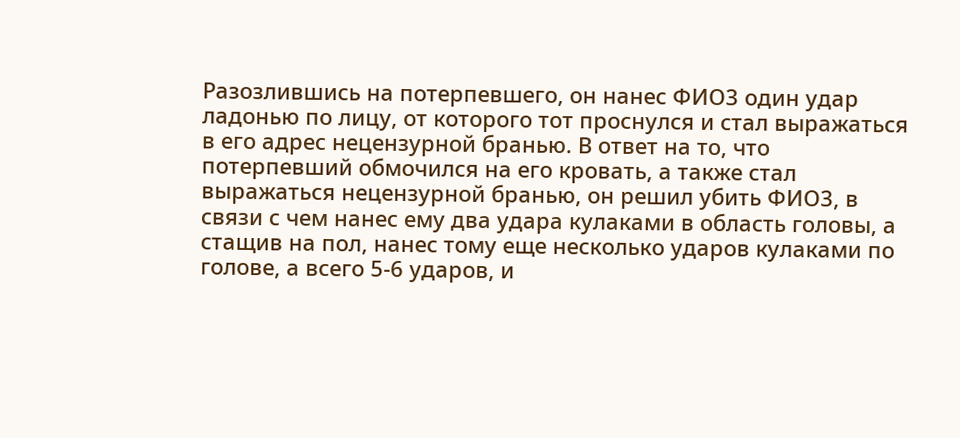Разозлившись на потерпевшего, он нанес ФИО3 один удар ладонью по лицу, от которого тот проснулся и стал выражаться в его адрес нецензурной бранью. В ответ на то, что потерпевший обмочился на его кровать, а также стал выражаться нецензурной бранью, он решил убить ФИО3, в связи с чем нанес ему два удара кулаками в область головы, а стащив на пол, нанес тому еще несколько ударов кулаками по голове, а всего 5-6 ударов, и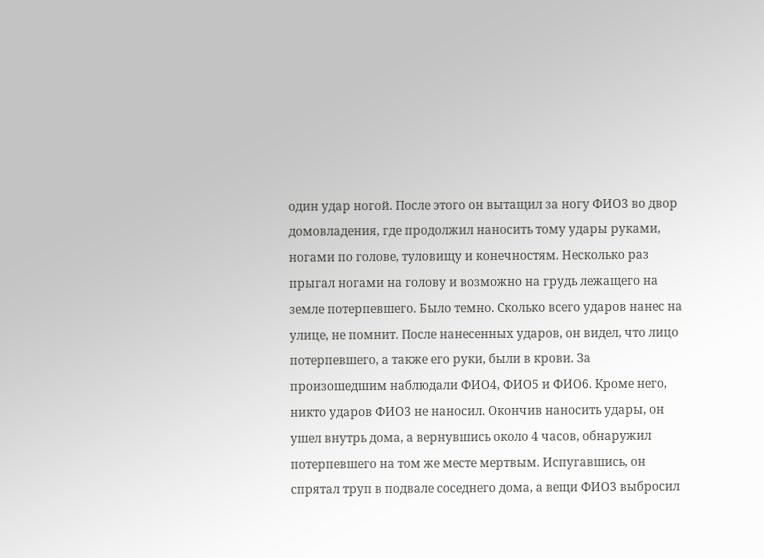один удар ногой. После этого он вытащил за ногу ФИО3 во двор домовладения, где продолжил наносить тому удары руками, ногами по голове, туловищу и конечностям. Несколько раз прыгал ногами на голову и возможно на грудь лежащего на земле потерпевшего. Было темно. Сколько всего ударов нанес на улице, не помнит. После нанесенных ударов, он видел, что лицо потерпевшего, а также его руки, были в крови. За произошедшим наблюдали ФИО4, ФИО5 и ФИО6. Кроме него, никто ударов ФИО3 не наносил. Окончив наносить удары, он ушел внутрь дома, а вернувшись около 4 часов, обнаружил потерпевшего на том же месте мертвым. Испугавшись, он спрятал труп в подвале соседнего дома, а вещи ФИО3 выбросил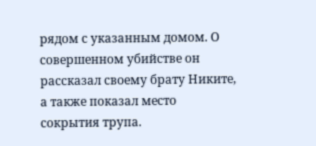рядом с указанным домом. О совершенном убийстве он рассказал своему брату Никите, а также показал место сокрытия трупа.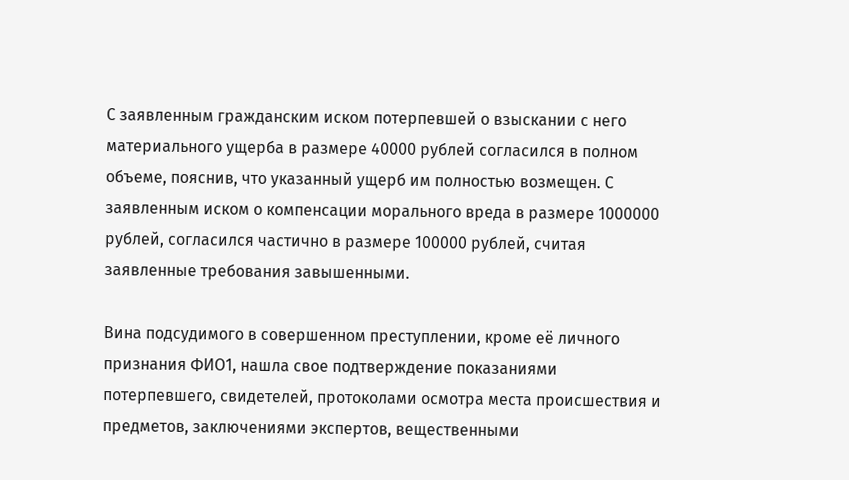С заявленным гражданским иском потерпевшей о взыскании с него материального ущерба в размере 40000 рублей согласился в полном объеме, пояснив, что указанный ущерб им полностью возмещен. С заявленным иском о компенсации морального вреда в размере 1000000 рублей, согласился частично в размере 100000 рублей, считая заявленные требования завышенными.

Вина подсудимого в совершенном преступлении, кроме её личного признания ФИО1, нашла свое подтверждение показаниями потерпевшего, свидетелей, протоколами осмотра места происшествия и предметов, заключениями экспертов, вещественными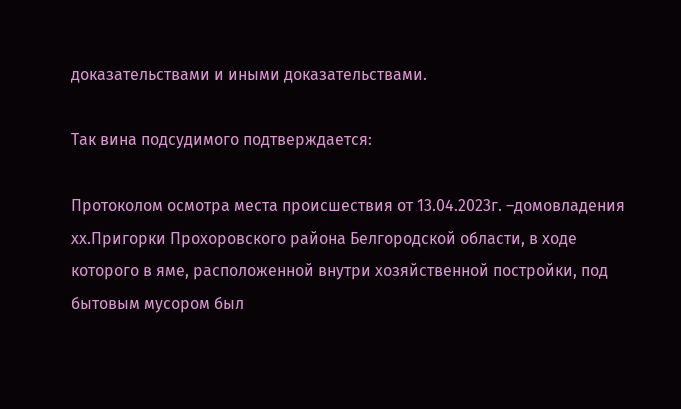доказательствами и иными доказательствами.

Так вина подсудимого подтверждается:

Протоколом осмотра места происшествия от 13.04.2023г. –домовладения хх.Пригорки Прохоровского района Белгородской области, в ходе которого в яме, расположенной внутри хозяйственной постройки, под бытовым мусором был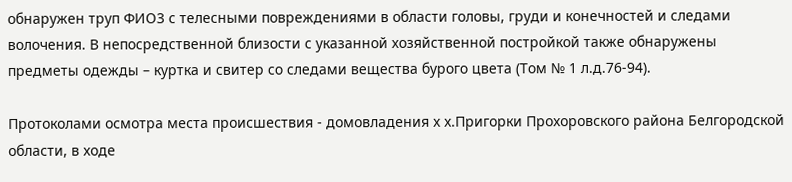обнаружен труп ФИО3 с телесными повреждениями в области головы, груди и конечностей и следами волочения. В непосредственной близости с указанной хозяйственной постройкой также обнаружены предметы одежды – куртка и свитер со следами вещества бурого цвета (Том № 1 л.д.76-94).

Протоколами осмотра места происшествия - домовладения х х.Пригорки Прохоровского района Белгородской области, в ходе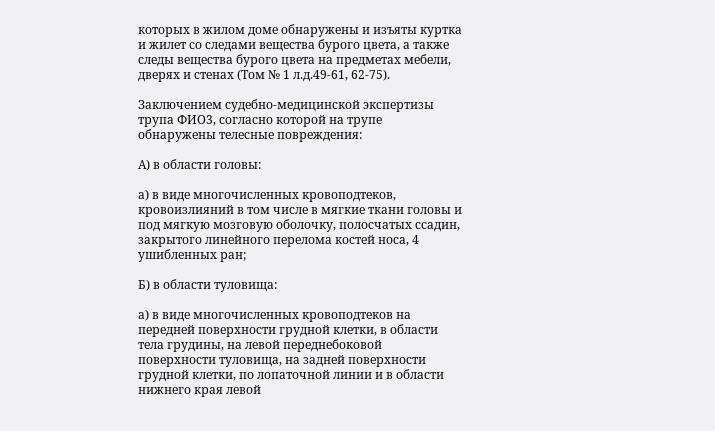которых в жилом доме обнаружены и изъяты куртка и жилет со следами вещества бурого цвета, а также следы вещества бурого цвета на предметах мебели, дверях и стенах (Том № 1 л.д.49-61, 62-75).

Заключением судебно-медицинской экспертизы трупа ФИО3, согласно которой на трупе обнаружены телесные повреждения:

А) в области головы:

а) в виде многочисленных кровоподтеков, кровоизлияний в том числе в мягкие ткани головы и под мягкую мозговую оболочку, полосчатых ссадин, закрытого линейного перелома костей носа, 4 ушибленных ран;

Б) в области туловища:

а) в виде многочисленных кровоподтеков на передней поверхности грудной клетки, в области тела грудины, на левой переднебоковой поверхности туловища, на задней поверхности грудной клетки, по лопаточной линии и в области нижнего края левой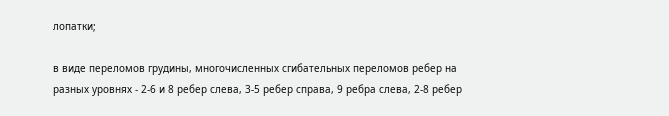лопатки;

в виде переломов грудины, многочисленных сгибательных переломов ребер на разных уровнях - 2-6 и 8 ребер слева, 3-5 ребер справа, 9 ребра слева, 2-8 ребер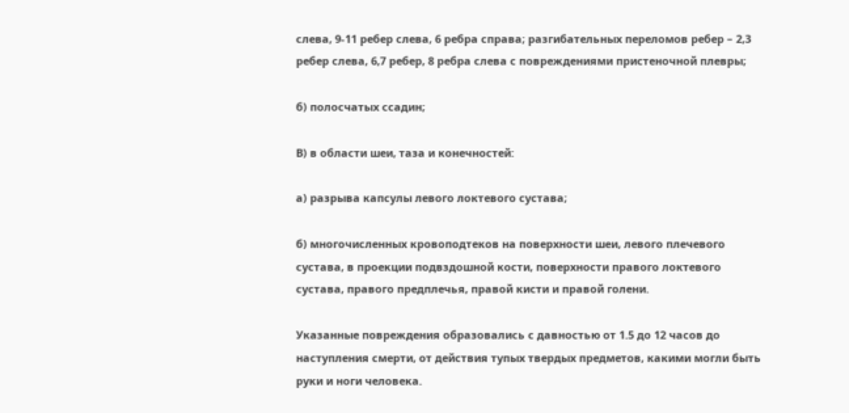слева, 9-11 ребер слева, 6 ребра справа; разгибательных переломов ребер – 2,3 ребер слева, 6,7 ребер, 8 ребра слева с повреждениями пристеночной плевры;

б) полосчатых ссадин;

В) в области шеи, таза и конечностей:

а) разрыва капсулы левого локтевого сустава;

б) многочисленных кровоподтеков на поверхности шеи, левого плечевого сустава, в проекции подвздошной кости, поверхности правого локтевого сустава, правого предплечья, правой кисти и правой голени.

Указанные повреждения образовались с давностью от 1.5 до 12 часов до наступления смерти, от действия тупых твердых предметов, какими могли быть руки и ноги человека.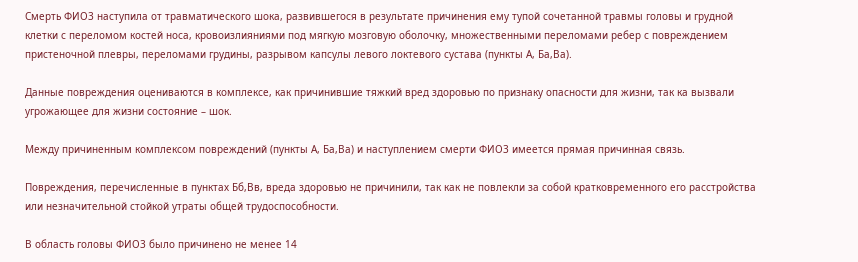Смерть ФИО3 наступила от травматического шока, развившегося в результате причинения ему тупой сочетанной травмы головы и грудной клетки с переломом костей носа, кровоизлияниями под мягкую мозговую оболочку, множественными переломами ребер с повреждением пристеночной плевры, переломами грудины, разрывом капсулы левого локтевого сустава (пункты А, Ба,Ва).

Данные повреждения оцениваются в комплексе, как причинившие тяжкий вред здоровью по признаку опасности для жизни, так ка вызвали угрожающее для жизни состояние – шок.

Между причиненным комплексом повреждений (пункты А, Ба,Ва) и наступлением смерти ФИО3 имеется прямая причинная связь.

Повреждения, перечисленные в пунктах Бб,Вв, вреда здоровью не причинили, так как не повлекли за собой кратковременного его расстройства или незначительной стойкой утраты общей трудоспособности.

В область головы ФИО3 было причинено не менее 14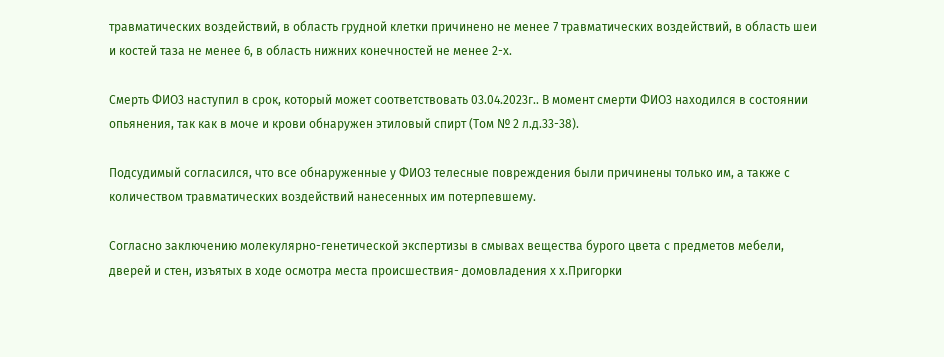травматических воздействий, в область грудной клетки причинено не менее 7 травматических воздействий, в область шеи и костей таза не менее 6, в область нижних конечностей не менее 2-х.

Смерть ФИО3 наступил в срок, который может соответствовать 03.04.2023г.. В момент смерти ФИО3 находился в состоянии опьянения, так как в моче и крови обнаружен этиловый спирт (Том № 2 л.д.33-38).

Подсудимый согласился, что все обнаруженные у ФИО3 телесные повреждения были причинены только им, а также с количеством травматических воздействий нанесенных им потерпевшему.

Согласно заключению молекулярно-генетической экспертизы в смывах вещества бурого цвета с предметов мебели, дверей и стен, изъятых в ходе осмотра места происшествия- домовладения х х.Пригорки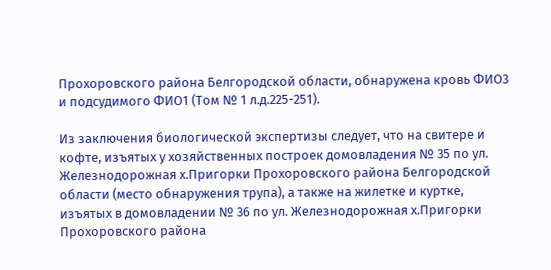Прохоровского района Белгородской области, обнаружена кровь ФИО3 и подсудимого ФИО1 (Том № 1 л.д.225-251).

Из заключения биологической экспертизы следует, что на свитере и кофте, изъятых у хозяйственных построек домовладения № 35 по ул. Железнодорожная х.Пригорки Прохоровского района Белгородской области (место обнаружения трупа), а также на жилетке и куртке, изъятых в домовладении № 36 по ул. Железнодорожная х.Пригорки Прохоровского района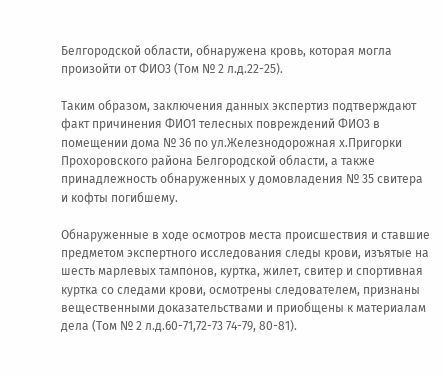Белгородской области, обнаружена кровь, которая могла произойти от ФИО3 (Том № 2 л.д.22-25).

Таким образом, заключения данных экспертиз подтверждают факт причинения ФИО1 телесных повреждений ФИО3 в помещении дома № 36 по ул.Железнодорожная х.Пригорки Прохоровского района Белгородской области, а также принадлежность обнаруженных у домовладения № 35 свитера и кофты погибшему.

Обнаруженные в ходе осмотров места происшествия и ставшие предметом экспертного исследования следы крови, изъятые на шесть марлевых тампонов, куртка, жилет, свитер и спортивная куртка со следами крови, осмотрены следователем, признаны вещественными доказательствами и приобщены к материалам дела (Том № 2 л.д.60-71,72-73 74-79, 80-81).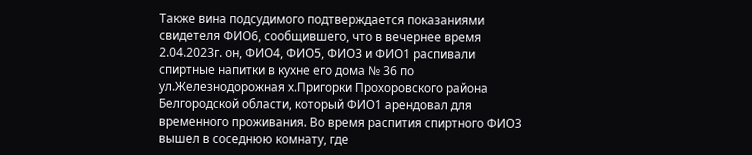Также вина подсудимого подтверждается показаниями свидетеля ФИО6, сообщившего, что в вечернее время 2.04.2023г. он, ФИО4, ФИО5, ФИО3 и ФИО1 распивали спиртные напитки в кухне его дома № 36 по ул.Железнодорожная х.Пригорки Прохоровского района Белгородской области, который ФИО1 арендовал для временного проживания. Во время распития спиртного ФИО3 вышел в соседнюю комнату, где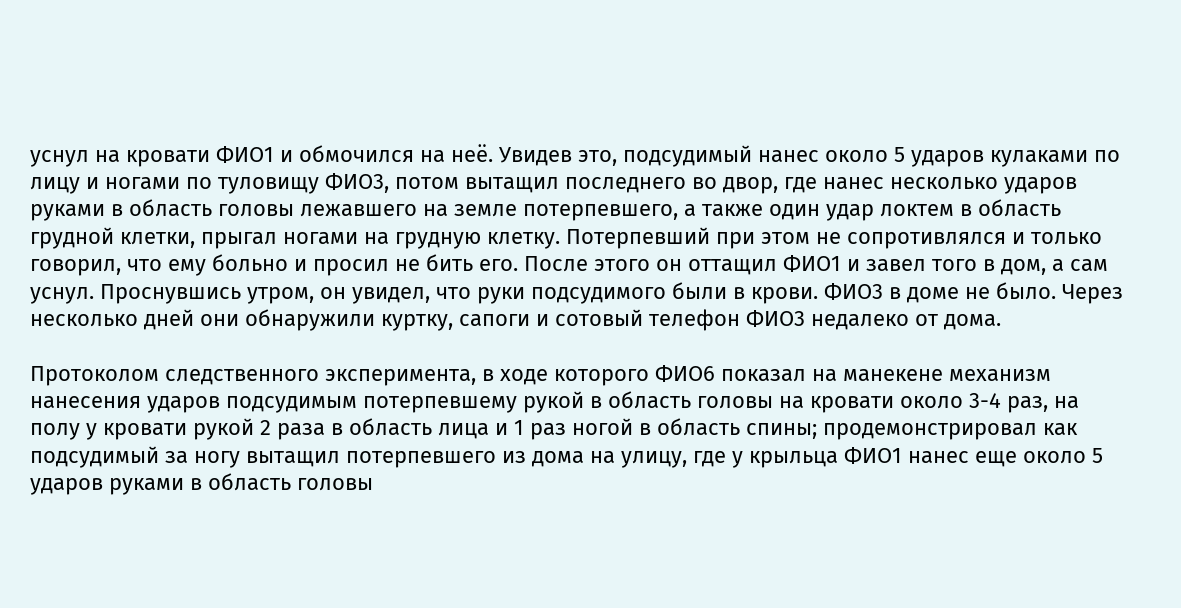уснул на кровати ФИО1 и обмочился на неё. Увидев это, подсудимый нанес около 5 ударов кулаками по лицу и ногами по туловищу ФИО3, потом вытащил последнего во двор, где нанес несколько ударов руками в область головы лежавшего на земле потерпевшего, а также один удар локтем в область грудной клетки, прыгал ногами на грудную клетку. Потерпевший при этом не сопротивлялся и только говорил, что ему больно и просил не бить его. После этого он оттащил ФИО1 и завел того в дом, а сам уснул. Проснувшись утром, он увидел, что руки подсудимого были в крови. ФИО3 в доме не было. Через несколько дней они обнаружили куртку, сапоги и сотовый телефон ФИО3 недалеко от дома.

Протоколом следственного эксперимента, в ходе которого ФИО6 показал на манекене механизм нанесения ударов подсудимым потерпевшему рукой в область головы на кровати около 3-4 раз, на полу у кровати рукой 2 раза в область лица и 1 раз ногой в область спины; продемонстрировал как подсудимый за ногу вытащил потерпевшего из дома на улицу, где у крыльца ФИО1 нанес еще около 5 ударов руками в область головы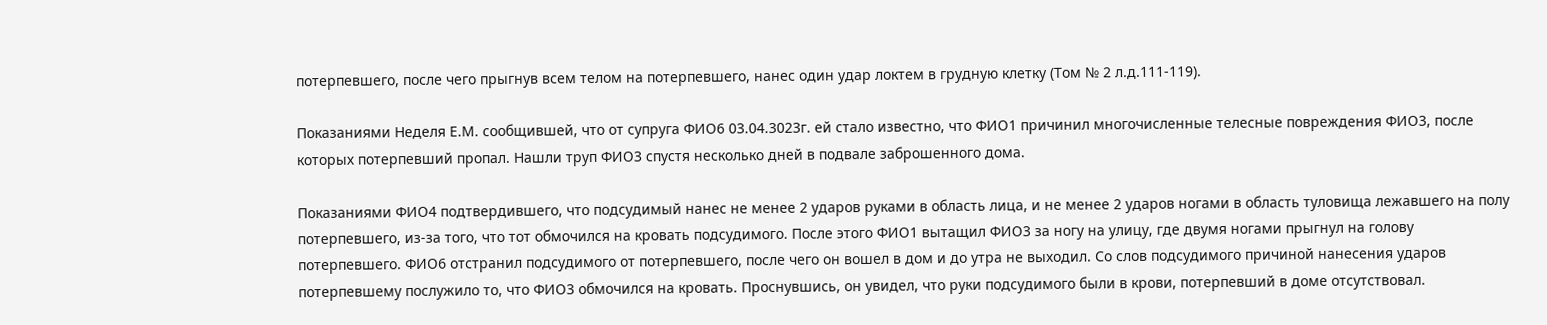потерпевшего, после чего прыгнув всем телом на потерпевшего, нанес один удар локтем в грудную клетку (Том № 2 л.д.111-119).

Показаниями Неделя Е.М. сообщившей, что от супруга ФИО6 03.04.3023г. ей стало известно, что ФИО1 причинил многочисленные телесные повреждения ФИО3, после которых потерпевший пропал. Нашли труп ФИО3 спустя несколько дней в подвале заброшенного дома.

Показаниями ФИО4 подтвердившего, что подсудимый нанес не менее 2 ударов руками в область лица, и не менее 2 ударов ногами в область туловища лежавшего на полу потерпевшего, из-за того, что тот обмочился на кровать подсудимого. После этого ФИО1 вытащил ФИО3 за ногу на улицу, где двумя ногами прыгнул на голову потерпевшего. ФИО6 отстранил подсудимого от потерпевшего, после чего он вошел в дом и до утра не выходил. Со слов подсудимого причиной нанесения ударов потерпевшему послужило то, что ФИО3 обмочился на кровать. Проснувшись, он увидел, что руки подсудимого были в крови, потерпевший в доме отсутствовал.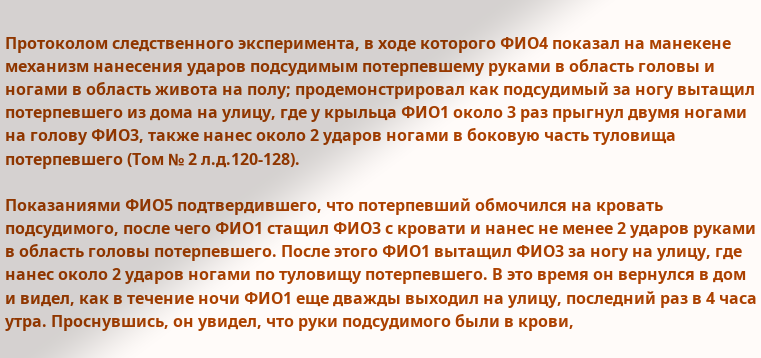Протоколом следственного эксперимента, в ходе которого ФИО4 показал на манекене механизм нанесения ударов подсудимым потерпевшему руками в область головы и ногами в область живота на полу; продемонстрировал как подсудимый за ногу вытащил потерпевшего из дома на улицу, где у крыльца ФИО1 около 3 раз прыгнул двумя ногами на голову ФИО3, также нанес около 2 ударов ногами в боковую часть туловища потерпевшего (Том № 2 л.д.120-128).

Показаниями ФИО5 подтвердившего, что потерпевший обмочился на кровать подсудимого, после чего ФИО1 стащил ФИО3 с кровати и нанес не менее 2 ударов руками в область головы потерпевшего. После этого ФИО1 вытащил ФИО3 за ногу на улицу, где нанес около 2 ударов ногами по туловищу потерпевшего. В это время он вернулся в дом и видел, как в течение ночи ФИО1 еще дважды выходил на улицу, последний раз в 4 часа утра. Проснувшись, он увидел, что руки подсудимого были в крови,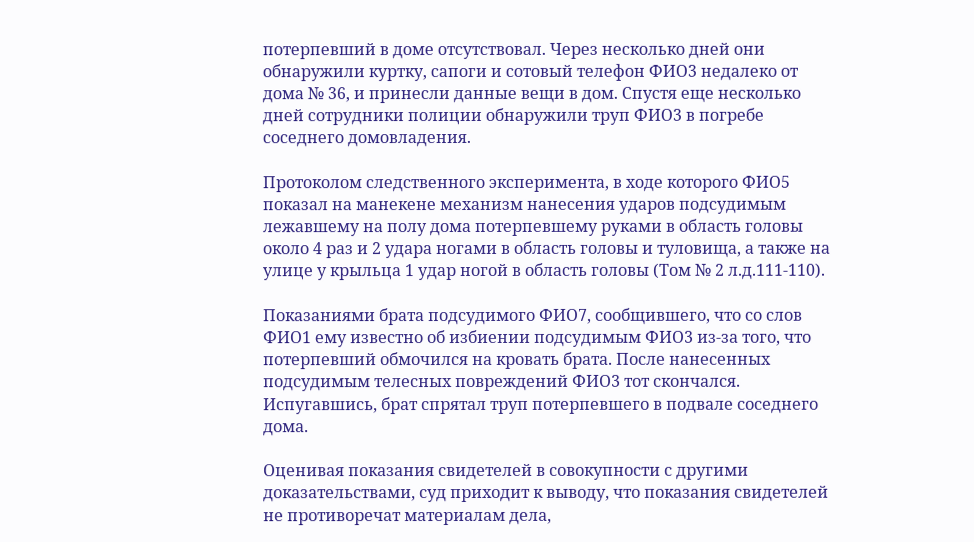потерпевший в доме отсутствовал. Через несколько дней они обнаружили куртку, сапоги и сотовый телефон ФИО3 недалеко от дома № 36, и принесли данные вещи в дом. Спустя еще несколько дней сотрудники полиции обнаружили труп ФИО3 в погребе соседнего домовладения.

Протоколом следственного эксперимента, в ходе которого ФИО5 показал на манекене механизм нанесения ударов подсудимым лежавшему на полу дома потерпевшему руками в область головы около 4 раз и 2 удара ногами в область головы и туловища, а также на улице у крыльца 1 удар ногой в область головы (Том № 2 л.д.111-110).

Показаниями брата подсудимого ФИО7, сообщившего, что со слов ФИО1 ему известно об избиении подсудимым ФИО3 из-за того, что потерпевший обмочился на кровать брата. После нанесенных подсудимым телесных повреждений ФИО3 тот скончался. Испугавшись, брат спрятал труп потерпевшего в подвале соседнего дома.

Оценивая показания свидетелей в совокупности с другими доказательствами, суд приходит к выводу, что показания свидетелей не противоречат материалам дела,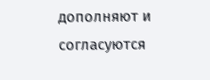дополняют и согласуются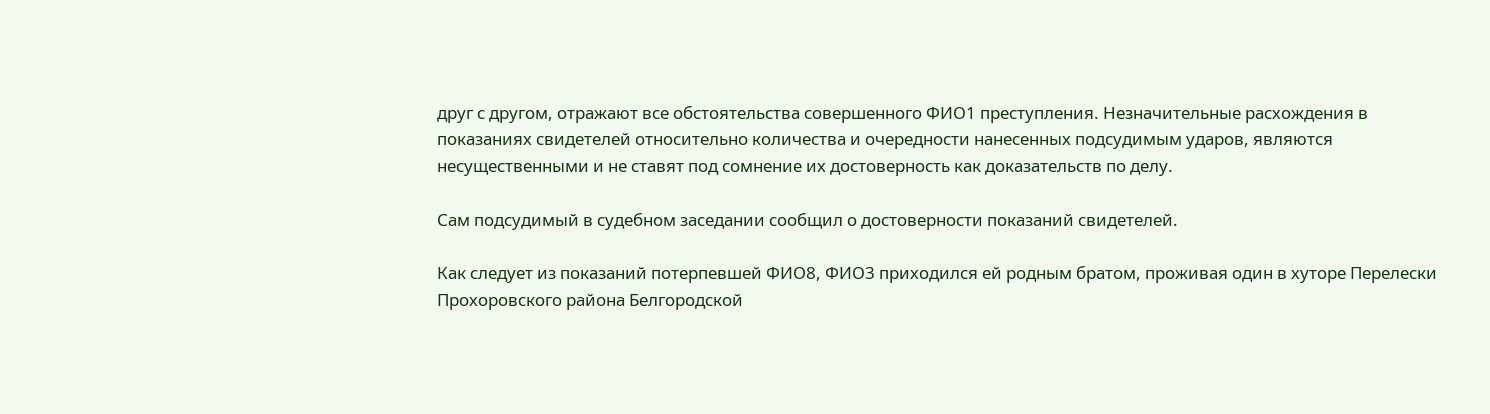друг с другом, отражают все обстоятельства совершенного ФИО1 преступления. Незначительные расхождения в показаниях свидетелей относительно количества и очередности нанесенных подсудимым ударов, являются несущественными и не ставят под сомнение их достоверность как доказательств по делу.

Сам подсудимый в судебном заседании сообщил о достоверности показаний свидетелей.

Как следует из показаний потерпевшей ФИО8, ФИО3 приходился ей родным братом, проживая один в хуторе Перелески Прохоровского района Белгородской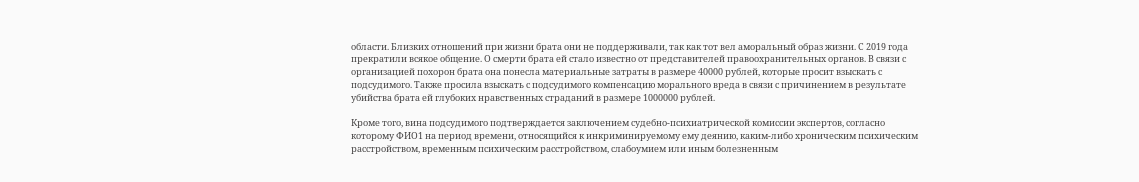области. Близких отношений при жизни брата они не поддерживали, так как тот вел аморальный образ жизни. С 2019 года прекратили всякое общение. О смерти брата ей стало известно от представителей правоохранительных органов. В связи с организацией похорон брата она понесла материальные затраты в размере 40000 рублей, которые просит взыскать с подсудимого. Также просила взыскать с подсудимого компенсацию морального вреда в связи с причинением в результате убийства брата ей глубоких нравственных страданий в размере 1000000 рублей.

Кроме того, вина подсудимого подтверждается заключением судебно-психиатрической комиссии экспертов, согласно которому ФИО1 на период времени, относящийся к инкриминируемому ему деянию, каким-либо хроническим психическим расстройством, временным психическим расстройством, слабоумием или иным болезненным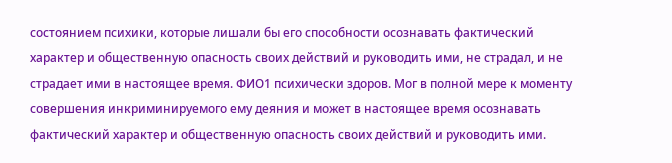состоянием психики, которые лишали бы его способности осознавать фактический характер и общественную опасность своих действий и руководить ими, не страдал, и не страдает ими в настоящее время. ФИО1 психически здоров. Мог в полной мере к моменту совершения инкриминируемого ему деяния и может в настоящее время осознавать фактический характер и общественную опасность своих действий и руководить ими.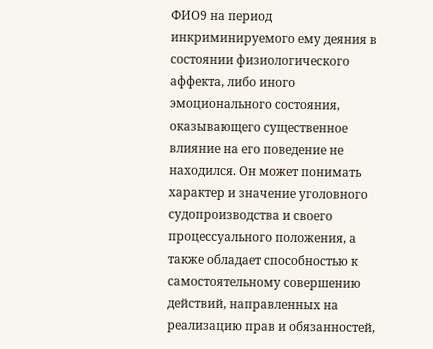ФИО9 на период инкриминируемого ему деяния в состоянии физиологического аффекта, либо иного эмоционального состояния, оказывающего существенное влияние на его поведение не находился. Он может понимать характер и значение уголовного судопроизводства и своего процессуального положения, а также обладает способностью к самостоятельному совершению действий, направленных на реализацию прав и обязанностей,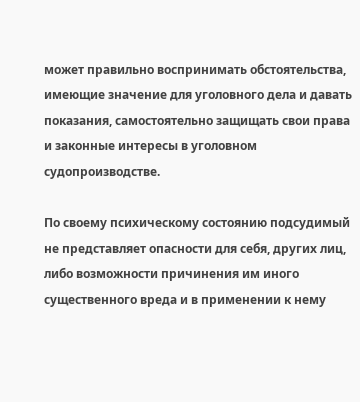может правильно воспринимать обстоятельства, имеющие значение для уголовного дела и давать показания, самостоятельно защищать свои права и законные интересы в уголовном судопроизводстве.

По своему психическому состоянию подсудимый не представляет опасности для себя, других лиц, либо возможности причинения им иного существенного вреда и в применении к нему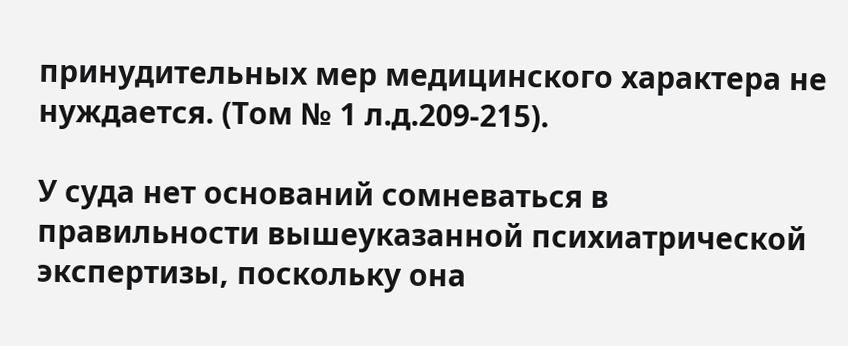принудительных мер медицинского характера не нуждается. (Том № 1 л.д.209-215).

У суда нет оснований сомневаться в правильности вышеуказанной психиатрической экспертизы, поскольку она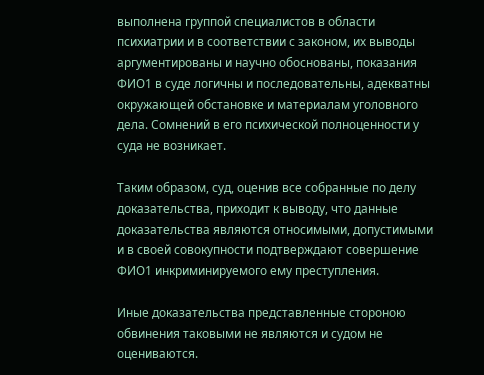выполнена группой специалистов в области психиатрии и в соответствии с законом, их выводы аргументированы и научно обоснованы, показания ФИО1 в суде логичны и последовательны, адекватны окружающей обстановке и материалам уголовного дела. Сомнений в его психической полноценности у суда не возникает.

Таким образом, суд, оценив все собранные по делу доказательства, приходит к выводу, что данные доказательства являются относимыми, допустимыми и в своей совокупности подтверждают совершение ФИО1 инкриминируемого ему преступления.

Иные доказательства представленные стороною обвинения таковыми не являются и судом не оцениваются.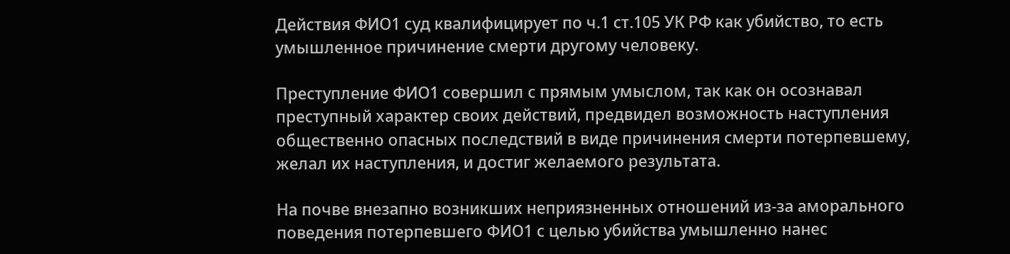Действия ФИО1 суд квалифицирует по ч.1 ст.105 УК РФ как убийство, то есть умышленное причинение смерти другому человеку.

Преступление ФИО1 совершил с прямым умыслом, так как он осознавал преступный характер своих действий, предвидел возможность наступления общественно опасных последствий в виде причинения смерти потерпевшему, желал их наступления, и достиг желаемого результата.

На почве внезапно возникших неприязненных отношений из-за аморального поведения потерпевшего ФИО1 с целью убийства умышленно нанес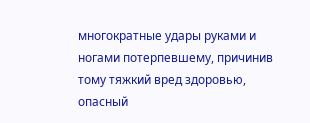многократные удары руками и ногами потерпевшему, причинив тому тяжкий вред здоровью, опасный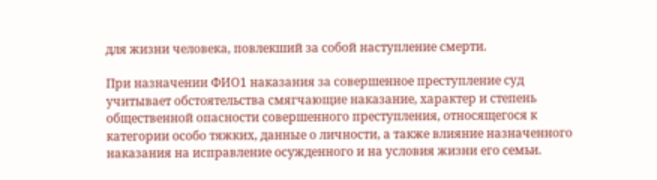для жизни человека, повлекший за собой наступление смерти.

При назначении ФИО1 наказания за совершенное преступление суд учитывает обстоятельства смягчающие наказание, характер и степень общественной опасности совершенного преступления, относящегося к категории особо тяжких, данные о личности, а также влияние назначенного наказания на исправление осужденного и на условия жизни его семьи.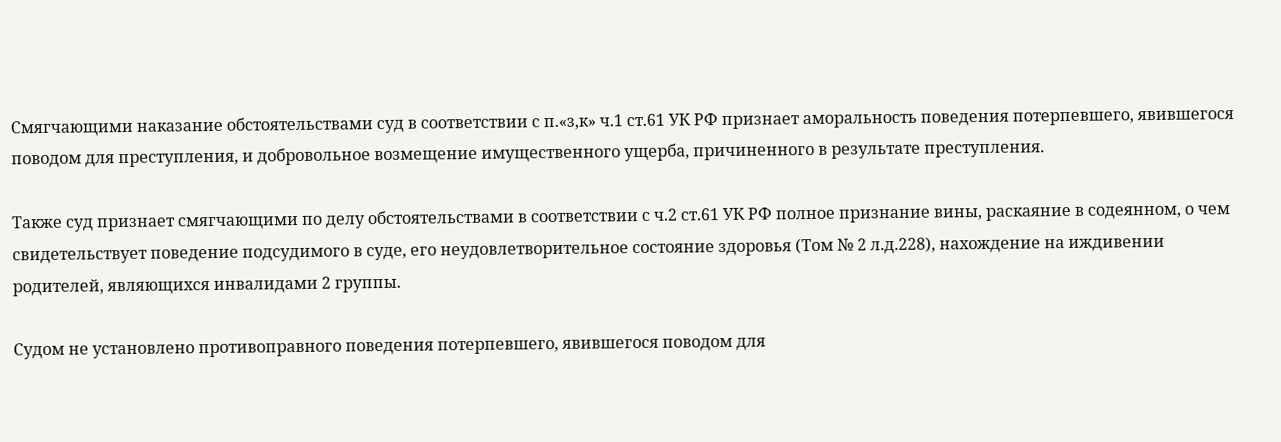Смягчающими наказание обстоятельствами суд в соответствии с п.«з,к» ч.1 ст.61 УК РФ признает аморальность поведения потерпевшего, явившегося поводом для преступления, и добровольное возмещение имущественного ущерба, причиненного в результате преступления.

Также суд признает смягчающими по делу обстоятельствами в соответствии с ч.2 ст.61 УК РФ полное признание вины, раскаяние в содеянном, о чем свидетельствует поведение подсудимого в суде, его неудовлетворительное состояние здоровья (Том № 2 л.д.228), нахождение на иждивении родителей, являющихся инвалидами 2 группы.

Судом не установлено противоправного поведения потерпевшего, явившегося поводом для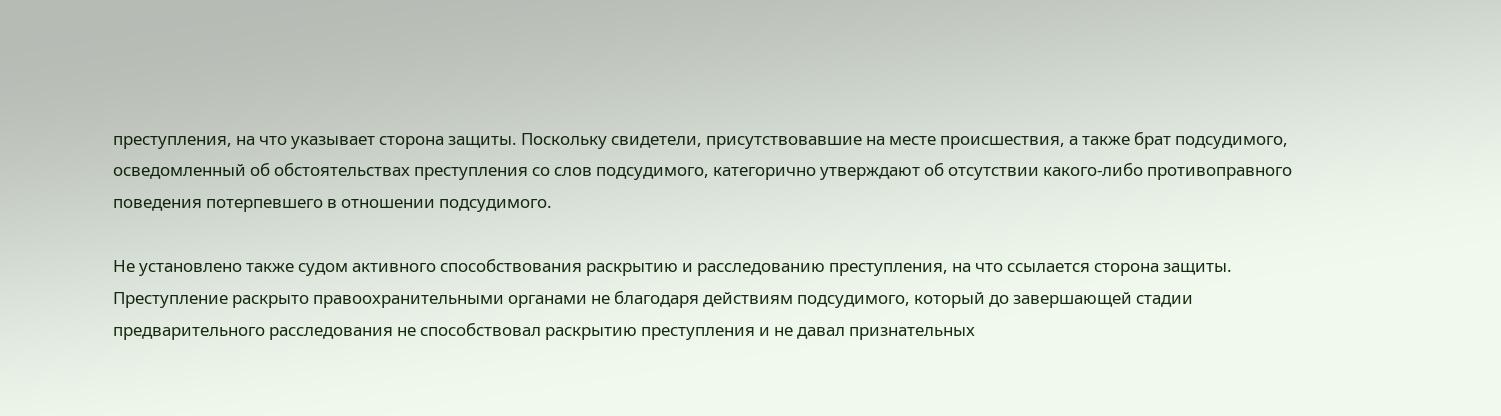преступления, на что указывает сторона защиты. Поскольку свидетели, присутствовавшие на месте происшествия, а также брат подсудимого, осведомленный об обстоятельствах преступления со слов подсудимого, категорично утверждают об отсутствии какого-либо противоправного поведения потерпевшего в отношении подсудимого.

Не установлено также судом активного способствования раскрытию и расследованию преступления, на что ссылается сторона защиты. Преступление раскрыто правоохранительными органами не благодаря действиям подсудимого, который до завершающей стадии предварительного расследования не способствовал раскрытию преступления и не давал признательных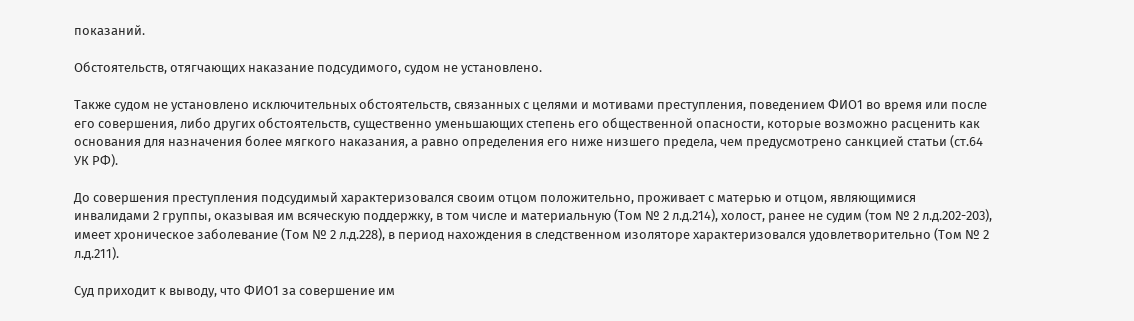показаний.

Обстоятельств, отягчающих наказание подсудимого, судом не установлено.

Также судом не установлено исключительных обстоятельств, связанных с целями и мотивами преступления, поведением ФИО1 во время или после его совершения, либо других обстоятельств, существенно уменьшающих степень его общественной опасности, которые возможно расценить как основания для назначения более мягкого наказания, а равно определения его ниже низшего предела, чем предусмотрено санкцией статьи (ст.64 УК РФ).

До совершения преступления подсудимый характеризовался своим отцом положительно, проживает с матерью и отцом, являющимися инвалидами 2 группы, оказывая им всяческую поддержку, в том числе и материальную (Том № 2 л.д.214), холост, ранее не судим (том № 2 л.д.202-203), имеет хроническое заболевание (Том № 2 л.д.228), в период нахождения в следственном изоляторе характеризовался удовлетворительно (Том № 2 л.д.211).

Суд приходит к выводу, что ФИО1 за совершение им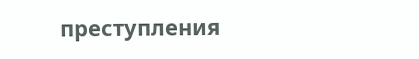преступления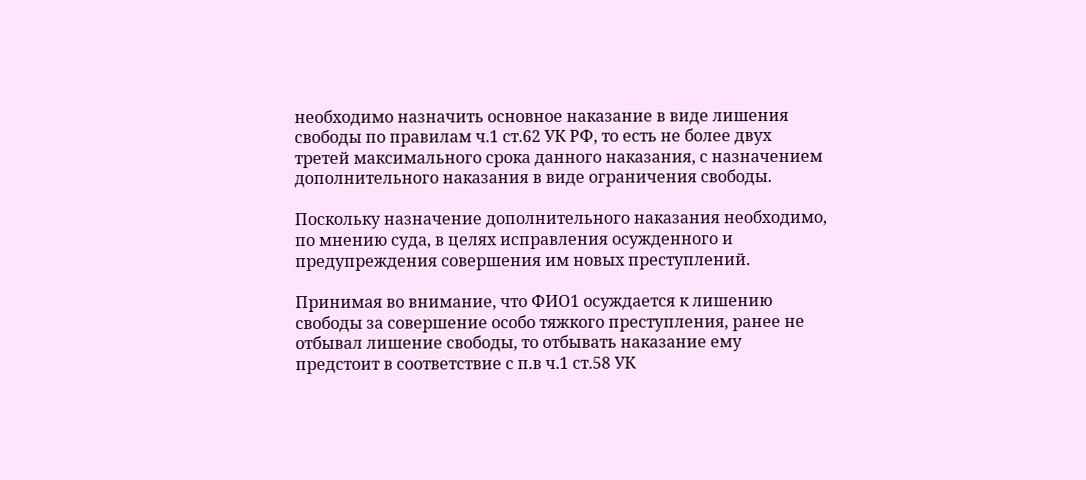необходимо назначить основное наказание в виде лишения свободы по правилам ч.1 ст.62 УК РФ, то есть не более двух третей максимального срока данного наказания, с назначением дополнительного наказания в виде ограничения свободы.

Поскольку назначение дополнительного наказания необходимо, по мнению суда, в целях исправления осужденного и предупреждения совершения им новых преступлений.

Принимая во внимание, что ФИО1 осуждается к лишению свободы за совершение особо тяжкого преступления, ранее не отбывал лишение свободы, то отбывать наказание ему предстоит в соответствие с п.в ч.1 ст.58 УК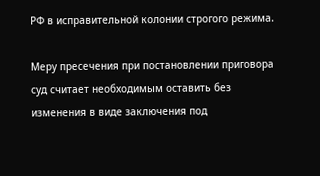РФ в исправительной колонии строгого режима.

Меру пресечения при постановлении приговора суд считает необходимым оставить без изменения в виде заключения под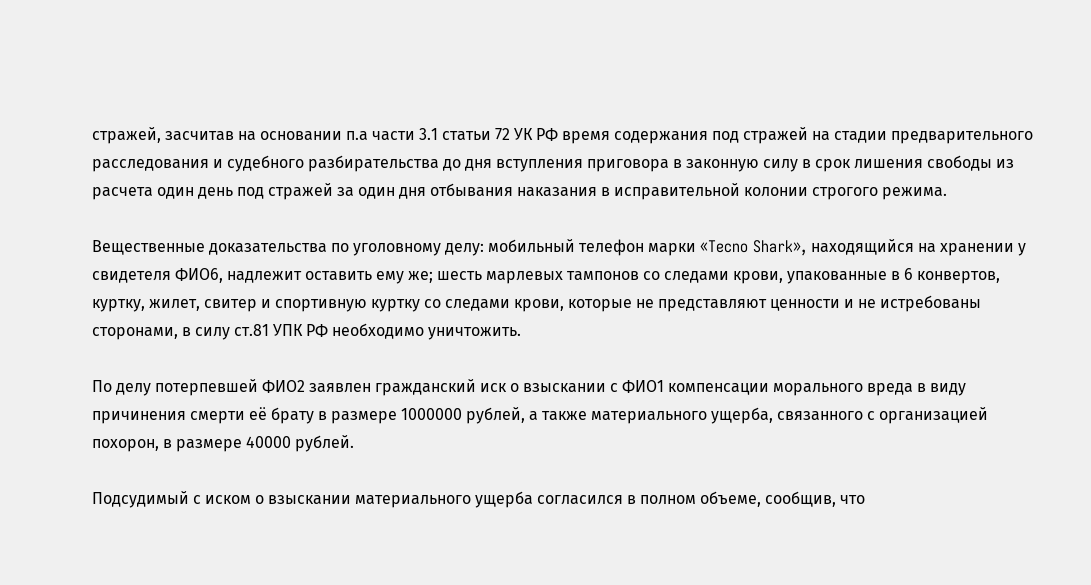стражей, засчитав на основании п.а части 3.1 статьи 72 УК РФ время содержания под стражей на стадии предварительного расследования и судебного разбирательства до дня вступления приговора в законную силу в срок лишения свободы из расчета один день под стражей за один дня отбывания наказания в исправительной колонии строгого режима.

Вещественные доказательства по уголовному делу: мобильный телефон марки «Tecno Shark», находящийся на хранении у свидетеля ФИО6, надлежит оставить ему же; шесть марлевых тампонов со следами крови, упакованные в 6 конвертов, куртку, жилет, свитер и спортивную куртку со следами крови, которые не представляют ценности и не истребованы сторонами, в силу ст.81 УПК РФ необходимо уничтожить.

По делу потерпевшей ФИО2 заявлен гражданский иск о взыскании с ФИО1 компенсации морального вреда в виду причинения смерти её брату в размере 1000000 рублей, а также материального ущерба, связанного с организацией похорон, в размере 40000 рублей.

Подсудимый с иском о взыскании материального ущерба согласился в полном объеме, сообщив, что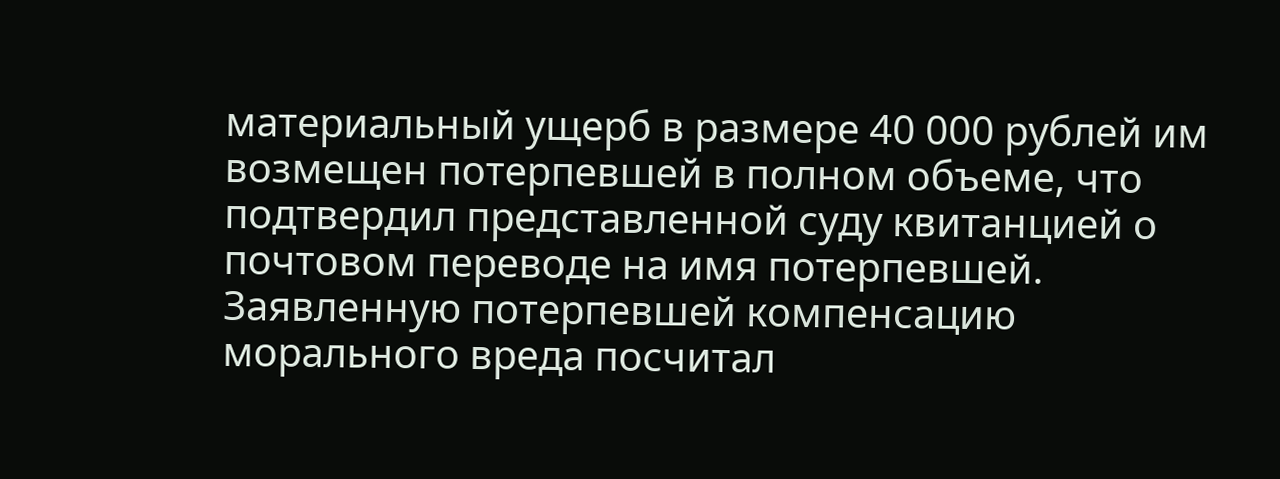материальный ущерб в размере 40 000 рублей им возмещен потерпевшей в полном объеме, что подтвердил представленной суду квитанцией о почтовом переводе на имя потерпевшей. Заявленную потерпевшей компенсацию морального вреда посчитал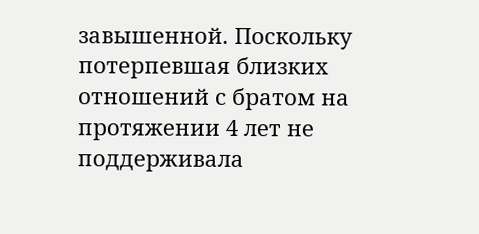завышенной. Поскольку потерпевшая близких отношений с братом на протяжении 4 лет не поддерживала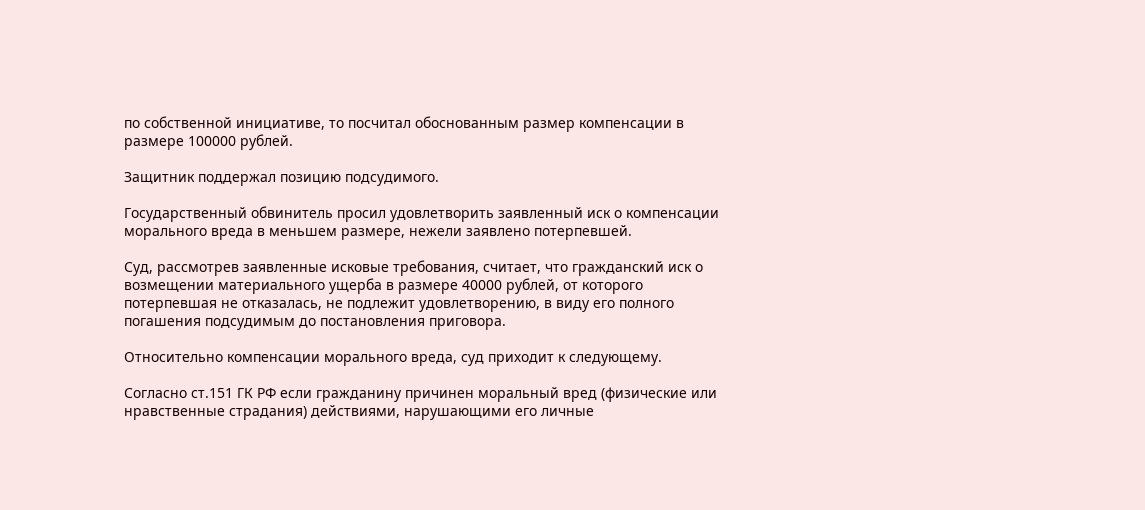по собственной инициативе, то посчитал обоснованным размер компенсации в размере 100000 рублей.

Защитник поддержал позицию подсудимого.

Государственный обвинитель просил удовлетворить заявленный иск о компенсации морального вреда в меньшем размере, нежели заявлено потерпевшей.

Суд, рассмотрев заявленные исковые требования, считает, что гражданский иск о возмещении материального ущерба в размере 40000 рублей, от которого потерпевшая не отказалась, не подлежит удовлетворению, в виду его полного погашения подсудимым до постановления приговора.

Относительно компенсации морального вреда, суд приходит к следующему.

Согласно ст.151 ГК РФ если гражданину причинен моральный вред (физические или нравственные страдания) действиями, нарушающими его личные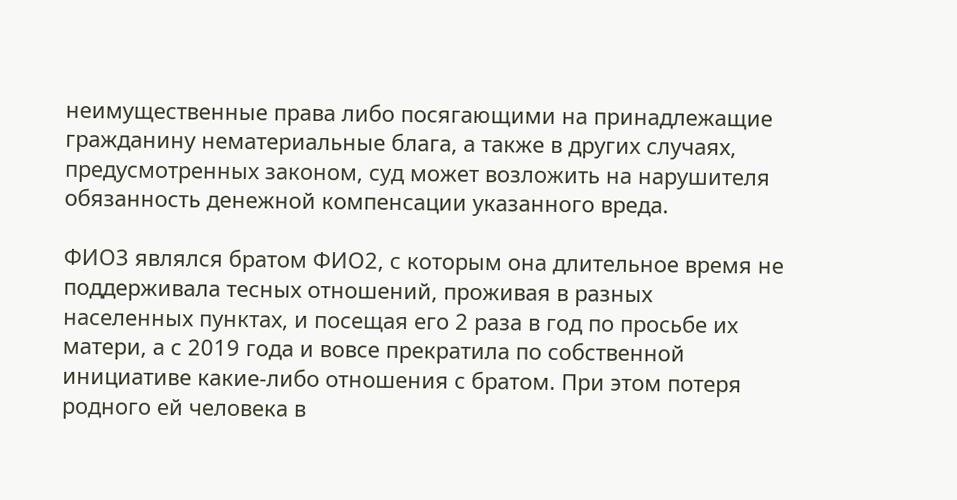неимущественные права либо посягающими на принадлежащие гражданину нематериальные блага, а также в других случаях, предусмотренных законом, суд может возложить на нарушителя обязанность денежной компенсации указанного вреда.

ФИО3 являлся братом ФИО2, с которым она длительное время не поддерживала тесных отношений, проживая в разных населенных пунктах, и посещая его 2 раза в год по просьбе их матери, а с 2019 года и вовсе прекратила по собственной инициативе какие-либо отношения с братом. При этом потеря родного ей человека в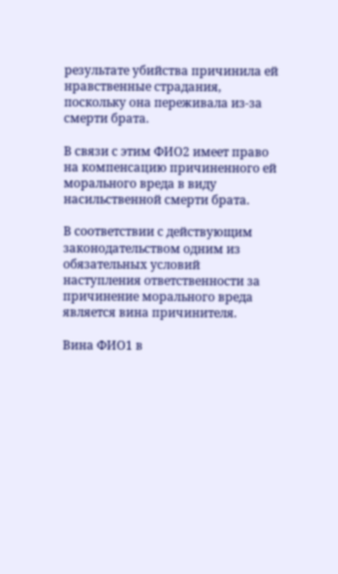результате убийства причинила ей нравственные страдания, поскольку она переживала из-за смерти брата.

В связи с этим ФИО2 имеет право на компенсацию причиненного ей морального вреда в виду насильственной смерти брата.

В соответствии с действующим законодательством одним из обязательных условий наступления ответственности за причинение морального вреда является вина причинителя.

Вина ФИО1 в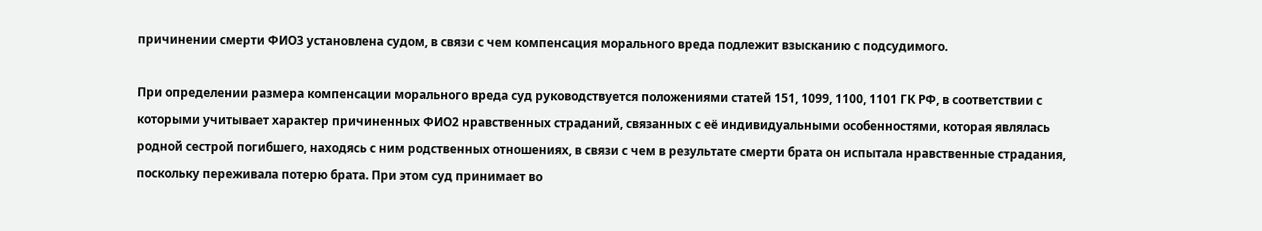причинении смерти ФИО3 установлена судом, в связи с чем компенсация морального вреда подлежит взысканию с подсудимого.

При определении размера компенсации морального вреда суд руководствуется положениями статей 151, 1099, 1100, 1101 ГК РФ, в соответствии с которыми учитывает характер причиненных ФИО2 нравственных страданий, связанных с её индивидуальными особенностями, которая являлась родной сестрой погибшего, находясь с ним родственных отношениях, в связи с чем в результате смерти брата он испытала нравственные страдания, поскольку переживала потерю брата. При этом суд принимает во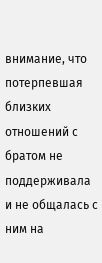внимание, что потерпевшая близких отношений с братом не поддерживала и не общалась с ним на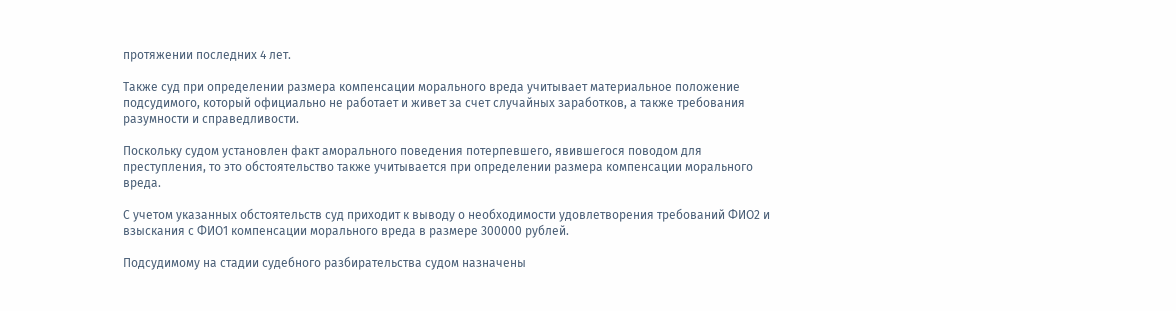протяжении последних 4 лет.

Также суд при определении размера компенсации морального вреда учитывает материальное положение подсудимого, который официально не работает и живет за счет случайных заработков, а также требования разумности и справедливости.

Поскольку судом установлен факт аморального поведения потерпевшего, явившегося поводом для преступления, то это обстоятельство также учитывается при определении размера компенсации морального вреда.

С учетом указанных обстоятельств суд приходит к выводу о необходимости удовлетворения требований ФИО2 и взыскания с ФИО1 компенсации морального вреда в размере 300000 рублей.

Подсудимому на стадии судебного разбирательства судом назначены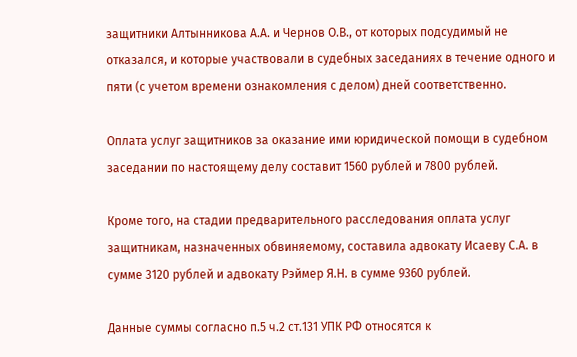защитники Алтынникова А.А. и Чернов О.В., от которых подсудимый не отказался, и которые участвовали в судебных заседаниях в течение одного и пяти (с учетом времени ознакомления с делом) дней соответственно.

Оплата услуг защитников за оказание ими юридической помощи в судебном заседании по настоящему делу составит 1560 рублей и 7800 рублей.

Кроме того, на стадии предварительного расследования оплата услуг защитникам, назначенных обвиняемому, составила адвокату Исаеву С.А. в сумме 3120 рублей и адвокату Рэймер Я.Н. в сумме 9360 рублей.

Данные суммы согласно п.5 ч.2 ст.131 УПК РФ относятся к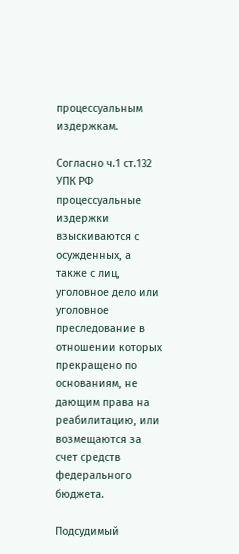процессуальным издержкам.

Согласно ч.1 ст.132 УПК РФ процессуальные издержки взыскиваются с осужденных, а также с лиц, уголовное дело или уголовное преследование в отношении которых прекращено по основаниям, не дающим права на реабилитацию, или возмещаются за счет средств федерального бюджета.

Подсудимый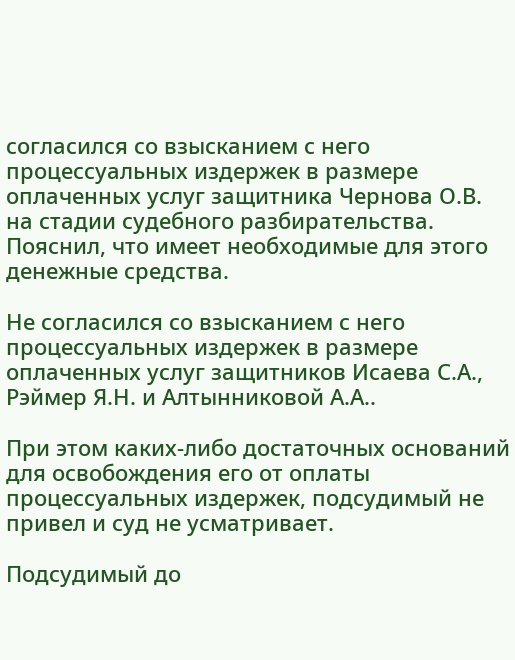согласился со взысканием с него процессуальных издержек в размере оплаченных услуг защитника Чернова О.В. на стадии судебного разбирательства. Пояснил, что имеет необходимые для этого денежные средства.

Не согласился со взысканием с него процессуальных издержек в размере оплаченных услуг защитников Исаева С.А., Рэймер Я.Н. и Алтынниковой А.А..

При этом каких-либо достаточных оснований для освобождения его от оплаты процессуальных издержек, подсудимый не привел и суд не усматривает.

Подсудимый до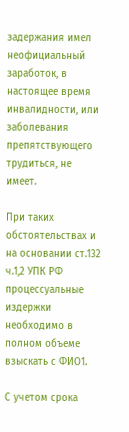задержания имел неофициальный заработок, в настоящее время инвалидности, или заболевания препятствующего трудиться, не имеет.

При таких обстоятельствах и на основании ст.132 ч.1,2 УПК РФ процессуальные издержки необходимо в полном объеме взыскать с ФИО1.

С учетом срока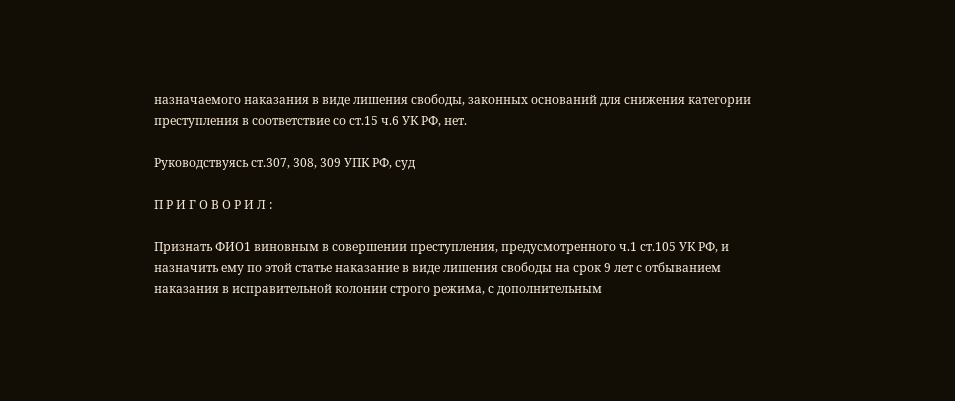назначаемого наказания в виде лишения свободы, законных оснований для снижения категории преступления в соответствие со ст.15 ч.6 УК РФ, нет.

Руководствуясь ст.307, 308, 309 УПК РФ, суд

П Р И Г О В О Р И Л :

Признать ФИО1 виновным в совершении преступления, предусмотренного ч.1 ст.105 УК РФ, и назначить ему по этой статье наказание в виде лишения свободы на срок 9 лет с отбыванием наказания в исправительной колонии строго режима, с дополнительным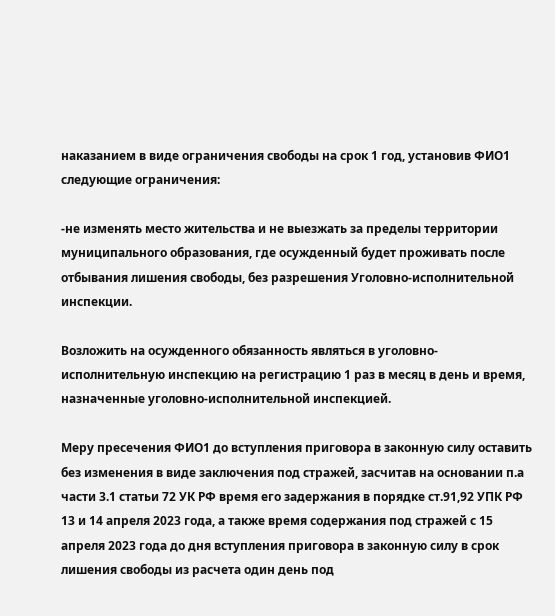наказанием в виде ограничения свободы на срок 1 год, установив ФИО1 следующие ограничения:

-не изменять место жительства и не выезжать за пределы территории муниципального образования, где осужденный будет проживать после отбывания лишения свободы, без разрешения Уголовно-исполнительной инспекции.

Возложить на осужденного обязанность являться в уголовно-исполнительную инспекцию на регистрацию 1 раз в месяц в день и время, назначенные уголовно-исполнительной инспекцией.

Меру пресечения ФИО1 до вступления приговора в законную силу оставить без изменения в виде заключения под стражей, засчитав на основании п.а части 3.1 статьи 72 УК РФ время его задержания в порядке ст.91,92 УПК РФ 13 и 14 апреля 2023 года, а также время содержания под стражей с 15 апреля 2023 года до дня вступления приговора в законную силу в срок лишения свободы из расчета один день под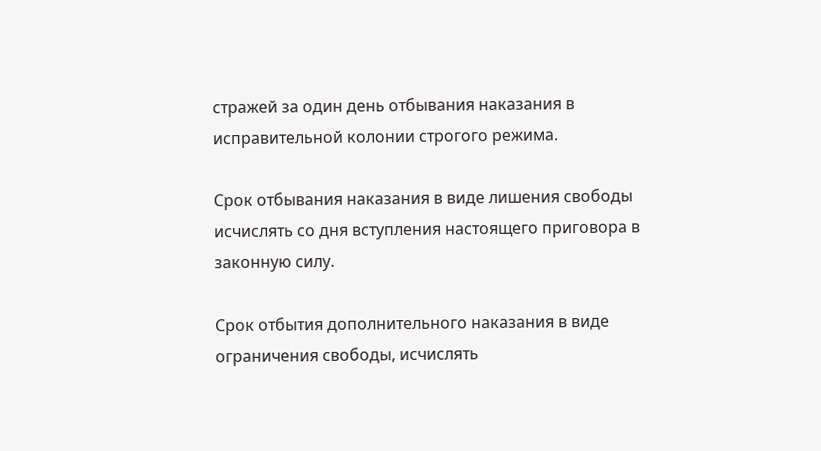стражей за один день отбывания наказания в исправительной колонии строгого режима.

Срок отбывания наказания в виде лишения свободы исчислять со дня вступления настоящего приговора в законную силу.

Срок отбытия дополнительного наказания в виде ограничения свободы, исчислять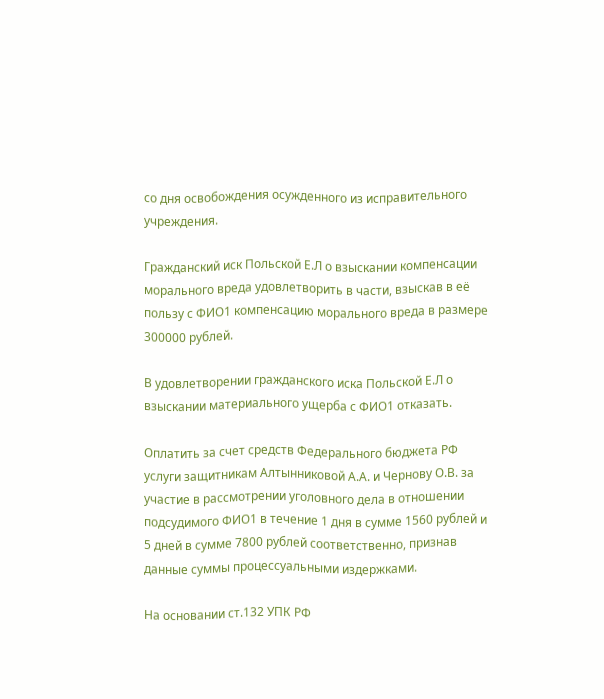со дня освобождения осужденного из исправительного учреждения.

Гражданский иск Польской Е.Л о взыскании компенсации морального вреда удовлетворить в части, взыскав в её пользу с ФИО1 компенсацию морального вреда в размере 300000 рублей.

В удовлетворении гражданского иска Польской Е.Л о взыскании материального ущерба с ФИО1 отказать.

Оплатить за счет средств Федерального бюджета РФ услуги защитникам Алтынниковой А.А. и Чернову О.В. за участие в рассмотрении уголовного дела в отношении подсудимого ФИО1 в течение 1 дня в сумме 1560 рублей и 5 дней в сумме 7800 рублей соответственно, признав данные суммы процессуальными издержками.

На основании ст.132 УПК РФ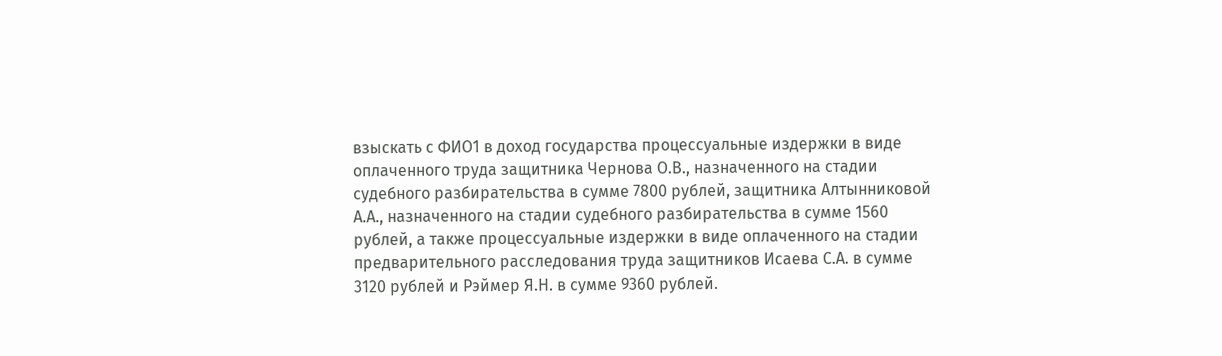взыскать с ФИО1 в доход государства процессуальные издержки в виде оплаченного труда защитника Чернова О.В., назначенного на стадии судебного разбирательства в сумме 7800 рублей, защитника Алтынниковой А.А., назначенного на стадии судебного разбирательства в сумме 1560 рублей, а также процессуальные издержки в виде оплаченного на стадии предварительного расследования труда защитников Исаева С.А. в сумме 3120 рублей и Рэймер Я.Н. в сумме 9360 рублей.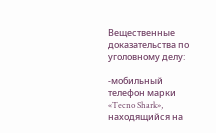Вещественные доказательства по уголовному делу:

-мобильный телефон марки «Tecno Shark», находящийся на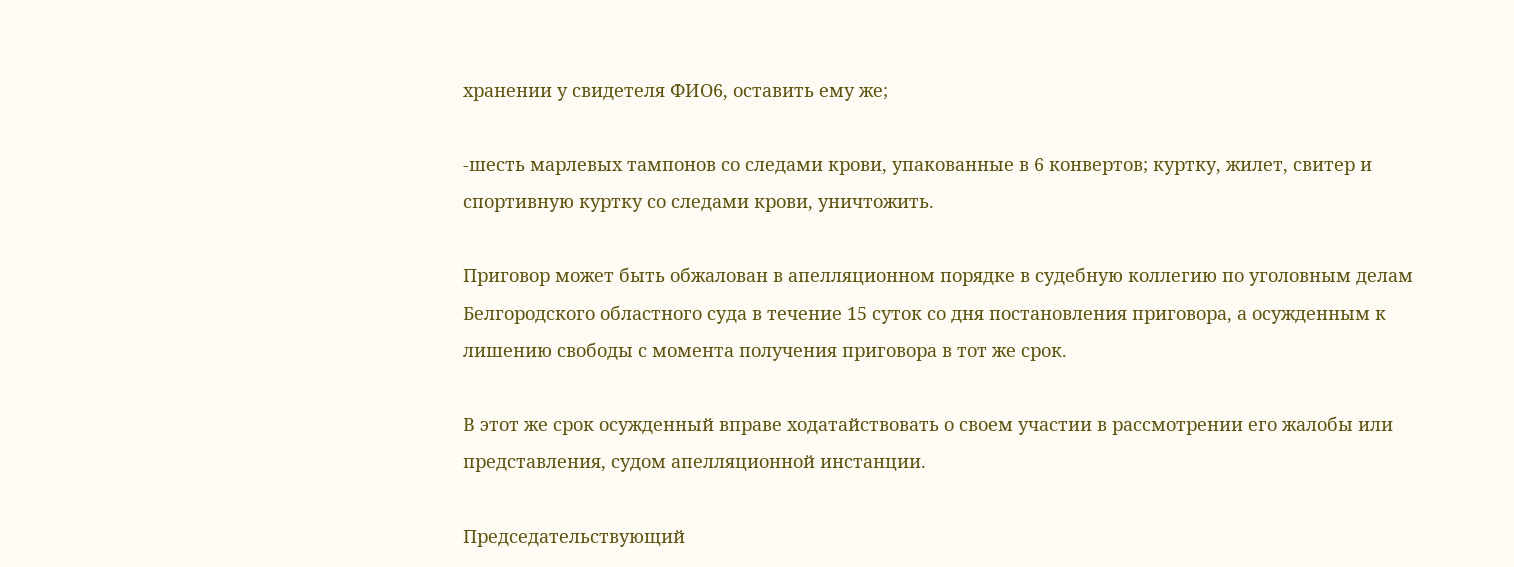хранении у свидетеля ФИО6, оставить ему же;

-шесть марлевых тампонов со следами крови, упакованные в 6 конвертов; куртку, жилет, свитер и спортивную куртку со следами крови, уничтожить.

Приговор может быть обжалован в апелляционном порядке в судебную коллегию по уголовным делам Белгородского областного суда в течение 15 суток со дня постановления приговора, а осужденным к лишению свободы с момента получения приговора в тот же срок.

В этот же срок осужденный вправе ходатайствовать о своем участии в рассмотрении его жалобы или представления, судом апелляционной инстанции.

Председательствующий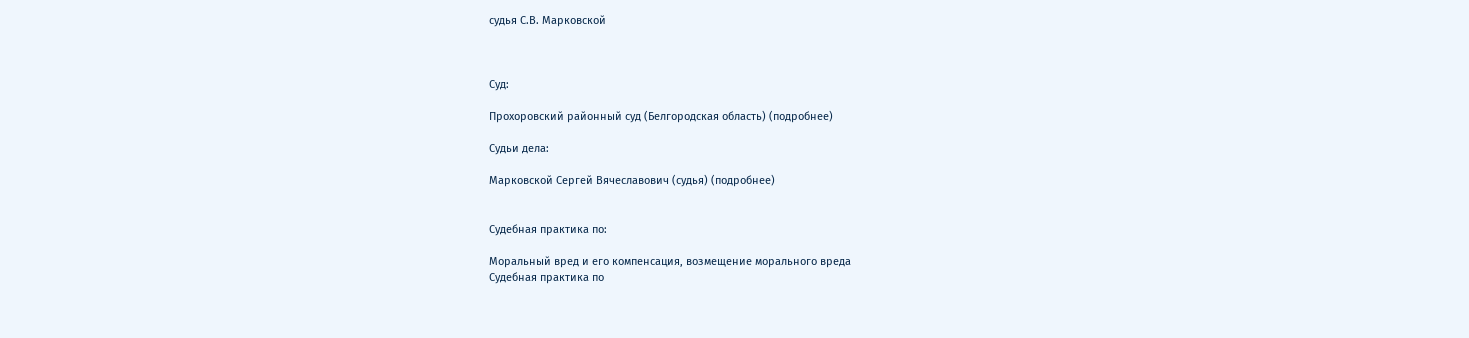судья С.В. Марковской



Суд:

Прохоровский районный суд (Белгородская область) (подробнее)

Судьи дела:

Марковской Сергей Вячеславович (судья) (подробнее)


Судебная практика по:

Моральный вред и его компенсация, возмещение морального вреда
Судебная практика по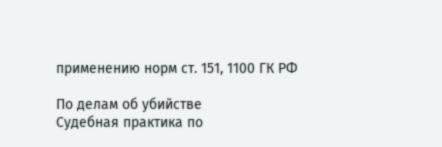применению норм ст. 151, 1100 ГК РФ

По делам об убийстве
Судебная практика по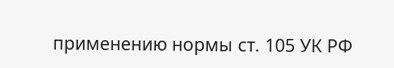применению нормы ст. 105 УК РФ